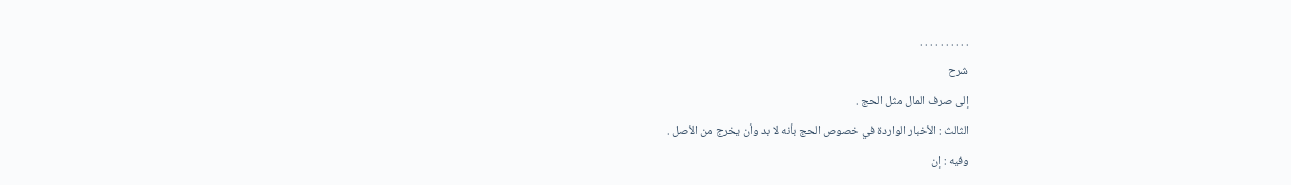. . . . . . . . . .
شرح
إلى صرف المال مثل الحج .
الثالث : الأخبار الواردة في خصوص الحج بأنه لا بد وأن يخرج من الأصل .
وفيه : إن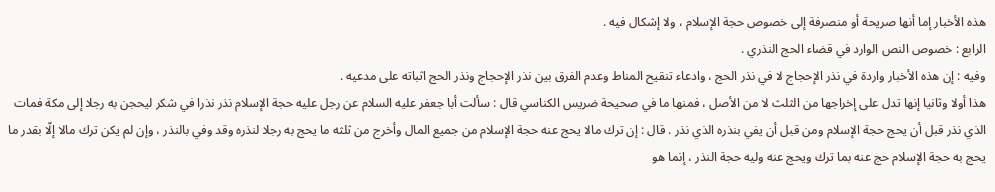هذه الأخبار إما أنها صريحة أو منصرفة إلى خصوص حجة الإسلام ، ولا إشكال فيه .
الرابع : خصوص النص الوارد في قضاء الحج النذري .
وفيه : إن هذه الأخبار واردة في نذر الإحجاج لا في نذر الحج ، وادعاء تنقيح المناط وعدم الفرق بين نذر الإحجاج ونذر الحج اثباته على مدعيه .
هذا أولا وثانيا إنها تدل على إخراجها من الثلث لا من الأصل ، فمنها ما في صحيحة ضريس الكناسي قال : سألت أبا جعفر عليه السلام عن رجل عليه حجة الإسلام نذر نذرا في شكر ليحجن به رجلا إلى مكة فمات الذي نذر قبل أن يحج حجة الإسلام ومن قبل أن يفي بنذره الذي نذر . قال : إن ترك مالا يحج عنه حجة الإسلام من جميع المال وأخرج من ثلثه ما يحج به رجلا لنذره وقد وفي بالنذر ، وإن لم يكن ترك مالا إلّا بقدر ما يحج به حجة الإسلام حج عنه بما ترك ويحج عنه وليه حجة النذر ، إنما هو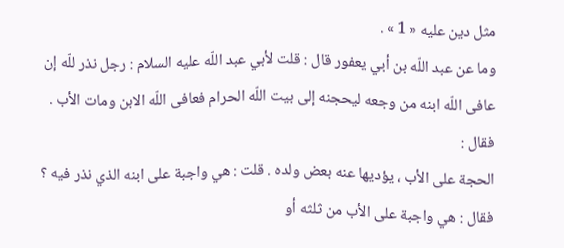مثل دين عليه « 1 » .
وما عن عبد اللّه بن أبي يعفور قال : قلت لأبي عبد اللّه عليه السلام : رجل نذر للّه إن عافى اللّه ابنه من وجعه ليحجنه إلى بيت اللّه الحرام فعافى اللّه الابن ومات الأب . فقال :
الحجة على الأب ، يؤديها عنه بعض ولده . قلت : هي واجبة على ابنه الذي نذر فيه ؟
فقال : هي واجبة على الأب من ثلثه أو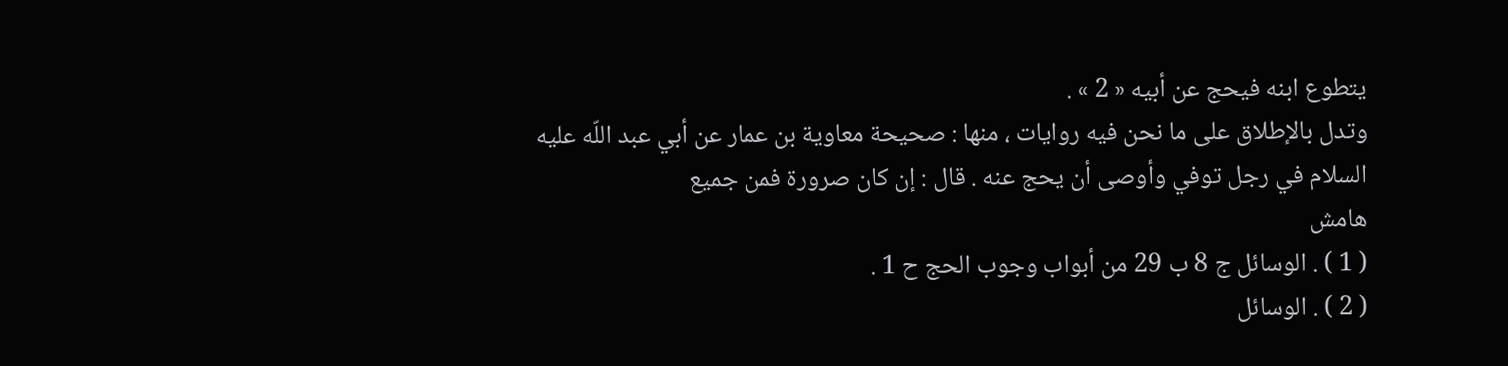يتطوع ابنه فيحج عن أبيه « 2 » .
وتدل بالإطلاق على ما نحن فيه روايات ، منها : صحيحة معاوية بن عمار عن أبي عبد اللّه عليه السلام في رجل توفي وأوصى أن يحج عنه . قال : إن كان صرورة فمن جميع
هامش
( 1 ) . الوسائل ج 8 ب 29 من أبواب وجوب الحج ح 1 .
( 2 ) . الوسائل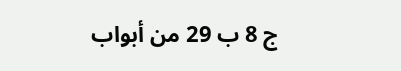ج 8 ب 29 من أبواب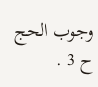وجوب الحج ح 3 .